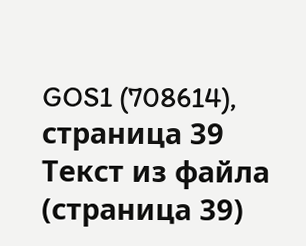GOS1 (708614), страница 39
Текст из файла (страница 39)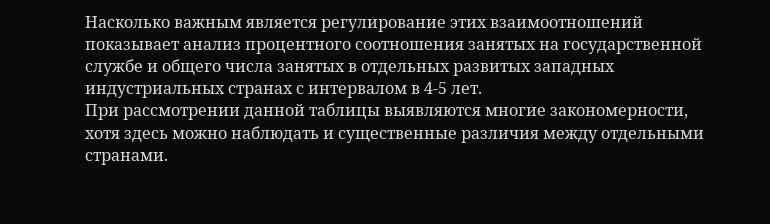Насколько важным является регулирование этих взаимоотношений показывает анализ процентного соотношения занятых на государственной службе и общего числа занятых в отдельных развитых западных индустриальных странах с интервалом в 4-5 лет.
При рассмотрении данной таблицы выявляются многие закономерности, хотя здесь можно наблюдать и существенные различия между отдельными странами.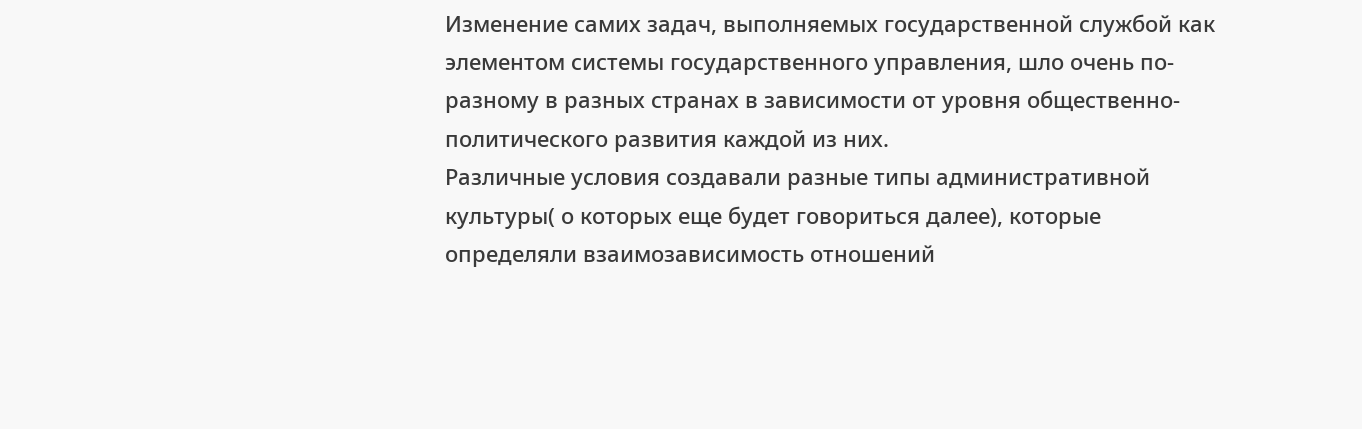Изменение самих задач, выполняемых государственной службой как элементом системы государственного управления, шло очень по-разному в разных странах в зависимости от уровня общественно-политического развития каждой из них.
Различные условия создавали разные типы административной культуры( о которых еще будет говориться далее), которые определяли взаимозависимость отношений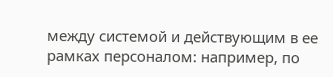между системой и действующим в ее рамках персоналом: например, по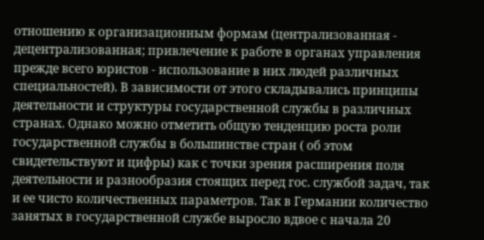отношению к организационным формам (централизованная - децентрализованная; привлечение к работе в органах управления прежде всего юристов - использование в них людей различных специальностей). В зависимости от этого складывались принципы деятельности и структуры государственной службы в различных странах. Однако можно отметить общую тенденцию роста роли государственной службы в большинстве стран ( об этом свидетельствуют и цифры) как с точки зрения расширения поля деятельности и разнообразия стоящих перед гос. службой задач, так и ее чисто количественных параметров. Так в Германии количество занятых в государственной службе выросло вдвое с начала 20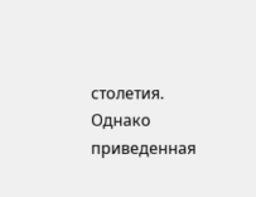столетия.
Однако приведенная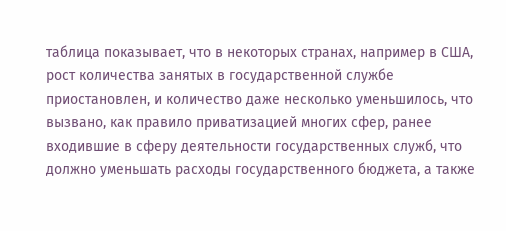таблица показывает, что в некоторых странах, например в США, рост количества занятых в государственной службе приостановлен, и количество даже несколько уменьшилось, что вызвано, как правило приватизацией многих сфер, ранее входившие в сферу деятельности государственных служб, что должно уменьшать расходы государственного бюджета, а также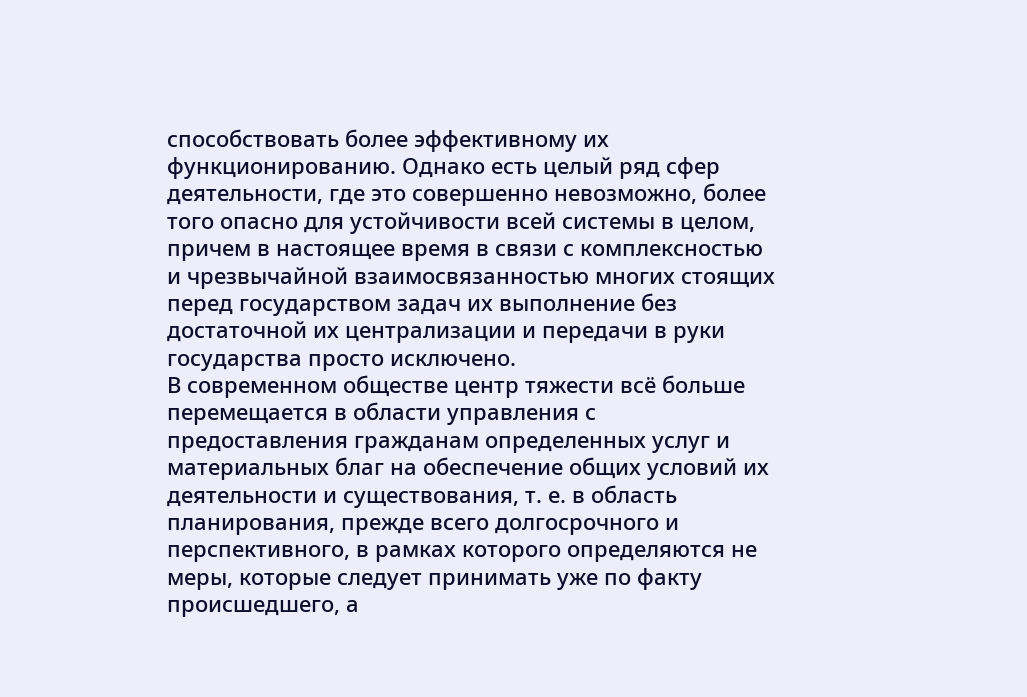способствовать более эффективному их функционированию. Однако есть целый ряд сфер деятельности, где это совершенно невозможно, более того опасно для устойчивости всей системы в целом, причем в настоящее время в связи с комплексностью и чрезвычайной взаимосвязанностью многих стоящих перед государством задач их выполнение без достаточной их централизации и передачи в руки государства просто исключено.
В современном обществе центр тяжести всё больше перемещается в области управления с предоставления гражданам определенных услуг и материальных благ на обеспечение общих условий их деятельности и существования, т. е. в область планирования, прежде всего долгосрочного и перспективного, в рамках которого определяются не меры, которые следует принимать уже по факту происшедшего, а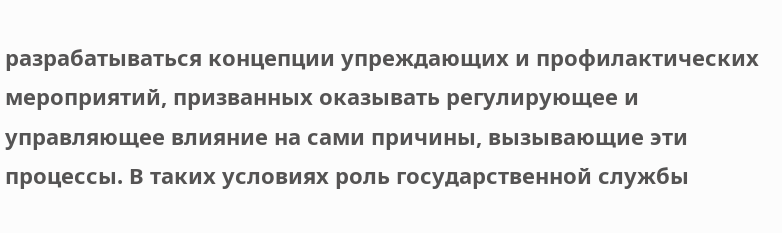разрабатываться концепции упреждающих и профилактических мероприятий, призванных оказывать регулирующее и управляющее влияние на сами причины, вызывающие эти процессы. В таких условиях роль государственной службы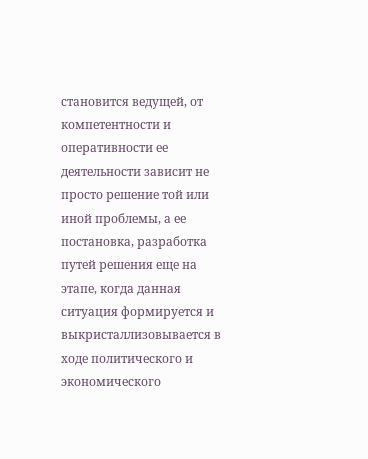становится ведущей, от компетентности и оперативности ее деятельности зависит не просто решение той или иной проблемы, а ее постановка, разработка путей решения еще на этапе, когда данная ситуация формируется и выкристаллизовывается в ходе политического и экономического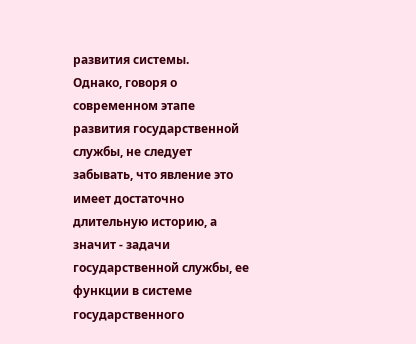развития системы.
Однако, говоря о современном этапе развития государственной службы, не следует забывать, что явление это имеет достаточно длительную историю, а значит - задачи государственной службы, ее функции в системе государственного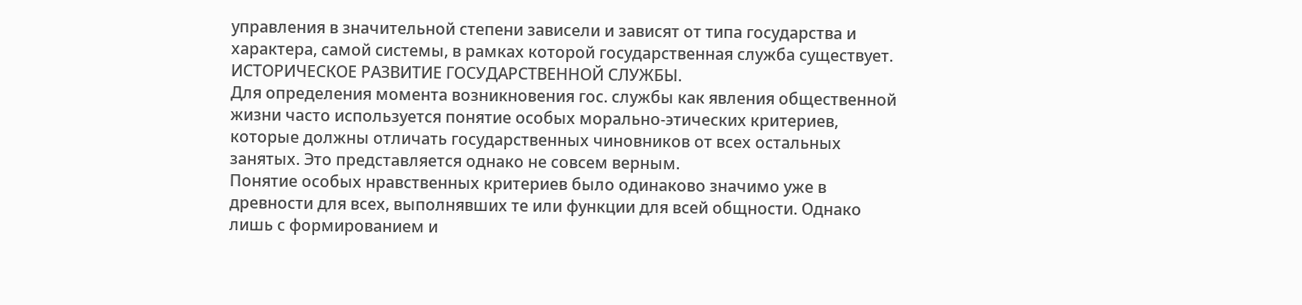управления в значительной степени зависели и зависят от типа государства и характера, самой системы, в рамках которой государственная служба существует.
ИСТОРИЧЕСКОЕ РАЗВИТИЕ ГОСУДАРСТВЕННОЙ СЛУЖБЫ.
Для определения момента возникновения гос. службы как явления общественной жизни часто используется понятие особых морально-этических критериев, которые должны отличать государственных чиновников от всех остальных занятых. Это представляется однако не совсем верным.
Понятие особых нравственных критериев было одинаково значимо уже в древности для всех, выполнявших те или функции для всей общности. Однако лишь с формированием и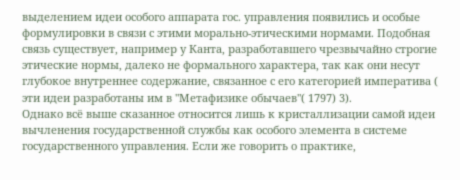выделением идеи особого аппарата гос. управления появились и особые формулировки в связи с этими морально-этическими нормами. Подобная связь существует, например у Канта, разработавшего чрезвычайно строгие этические нормы, далеко не формального характера, так как они несут глубокое внутреннее содержание, связанное с его категорией императива ( эти идеи разработаны им в "Метафизике обычаев"( 1797) 3).
Однако всё выше сказанное относится лишь к кристаллизации самой идеи вычленения государственной службы как особого элемента в системе государственного управления. Если же говорить о практике,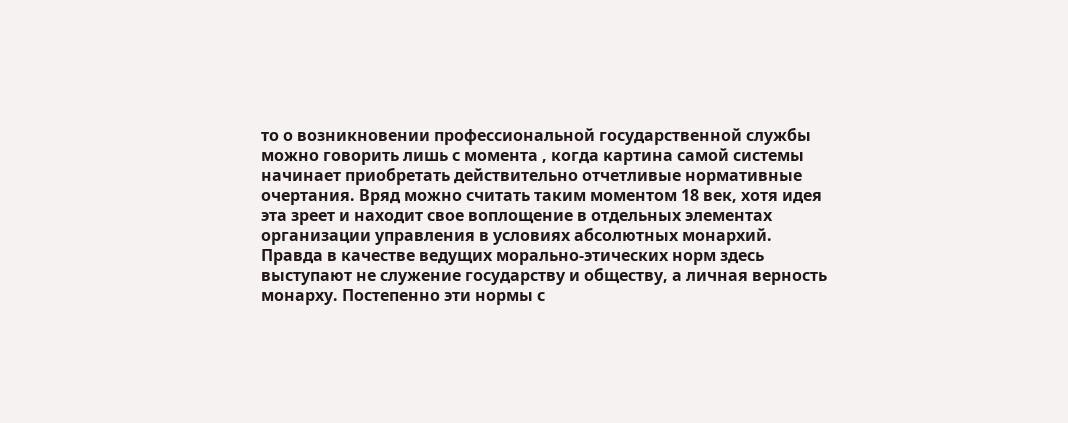то о возникновении профессиональной государственной службы можно говорить лишь с момента , когда картина самой системы начинает приобретать действительно отчетливые нормативные очертания. Вряд можно считать таким моментом 18 век, хотя идея эта зреет и находит свое воплощение в отдельных элементах организации управления в условиях абсолютных монархий. Правда в качестве ведущих морально-этических норм здесь выступают не служение государству и обществу, а личная верность монарху. Постепенно эти нормы с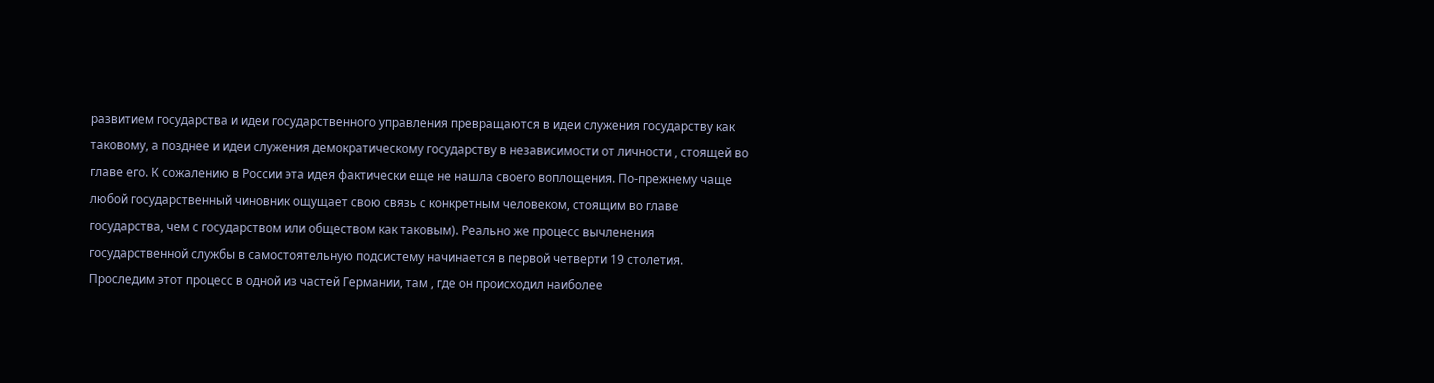развитием государства и идеи государственного управления превращаются в идеи служения государству как таковому, а позднее и идеи служения демократическому государству в независимости от личности , стоящей во главе его. К сожалению в России эта идея фактически еще не нашла своего воплощения. По-прежнему чаще любой государственный чиновник ощущает свою связь с конкретным человеком, стоящим во главе государства, чем с государством или обществом как таковым). Реально же процесс вычленения государственной службы в самостоятельную подсистему начинается в первой четверти 19 столетия. Проследим этот процесс в одной из частей Германии, там , где он происходил наиболее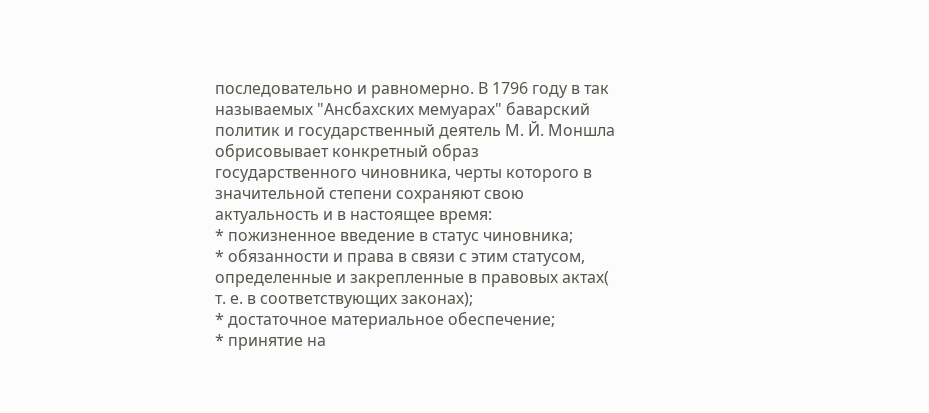последовательно и равномерно. В 1796 году в так называемых "Ансбахских мемуарах" баварский политик и государственный деятель М. Й. Моншла обрисовывает конкретный образ государственного чиновника, черты которого в значительной степени сохраняют свою актуальность и в настоящее время:
* пожизненное введение в статус чиновника;
* обязанности и права в связи с этим статусом, определенные и закрепленные в правовых актах( т. е. в соответствующих законах);
* достаточное материальное обеспечение;
* принятие на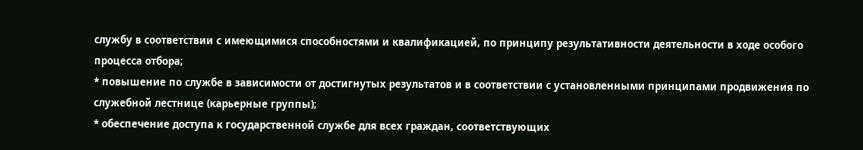службу в соответствии с имеющимися способностями и квалификацией, по принципу результативности деятельности в ходе особого процесса отбора;
* повышение по службе в зависимости от достигнутых результатов и в соответствии с установленными принципами продвижения по служебной лестнице (карьерные группы);
* обеспечение доступа к государственной службе для всех граждан, соответствующих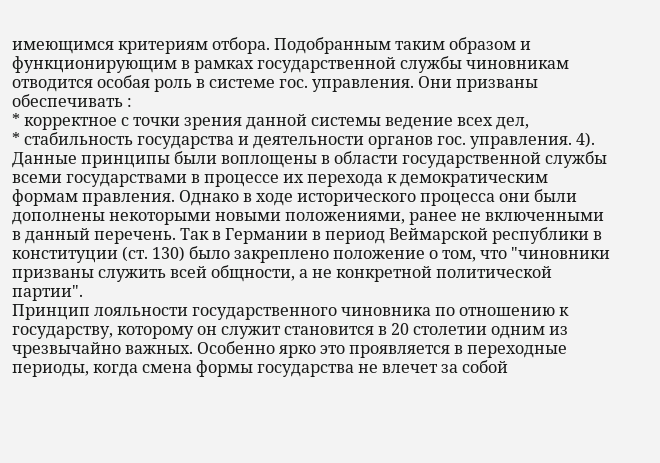имеющимся критериям отбора. Подобранным таким образом и функционирующим в рамках государственной службы чиновникам отводится особая роль в системе гос. управления. Они призваны обеспечивать :
* корректное с точки зрения данной системы ведение всех дел,
* стабильность государства и деятельности органов гос. управления. 4).
Данные принципы были воплощены в области государственной службы всеми государствами в процессе их перехода к демократическим формам правления. Однако в ходе исторического процесса они были дополнены некоторыми новыми положениями, ранее не включенными в данный перечень. Так в Германии в период Веймарской республики в конституции (ст. 130) было закреплено положение о том, что "чиновники призваны служить всей общности, а не конкретной политической партии".
Принцип лояльности государственного чиновника по отношению к государству, которому он служит становится в 20 столетии одним из чрезвычайно важных. Особенно ярко это проявляется в переходные периоды, когда смена формы государства не влечет за собой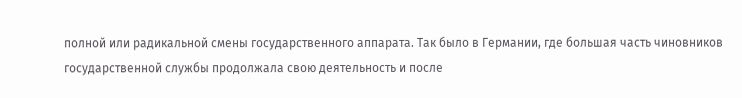полной или радикальной смены государственного аппарата. Так было в Германии, где большая часть чиновников государственной службы продолжала свою деятельность и после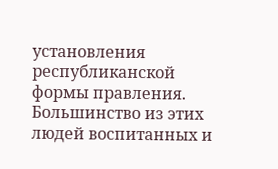установления республиканской формы правления. Большинство из этих людей воспитанных и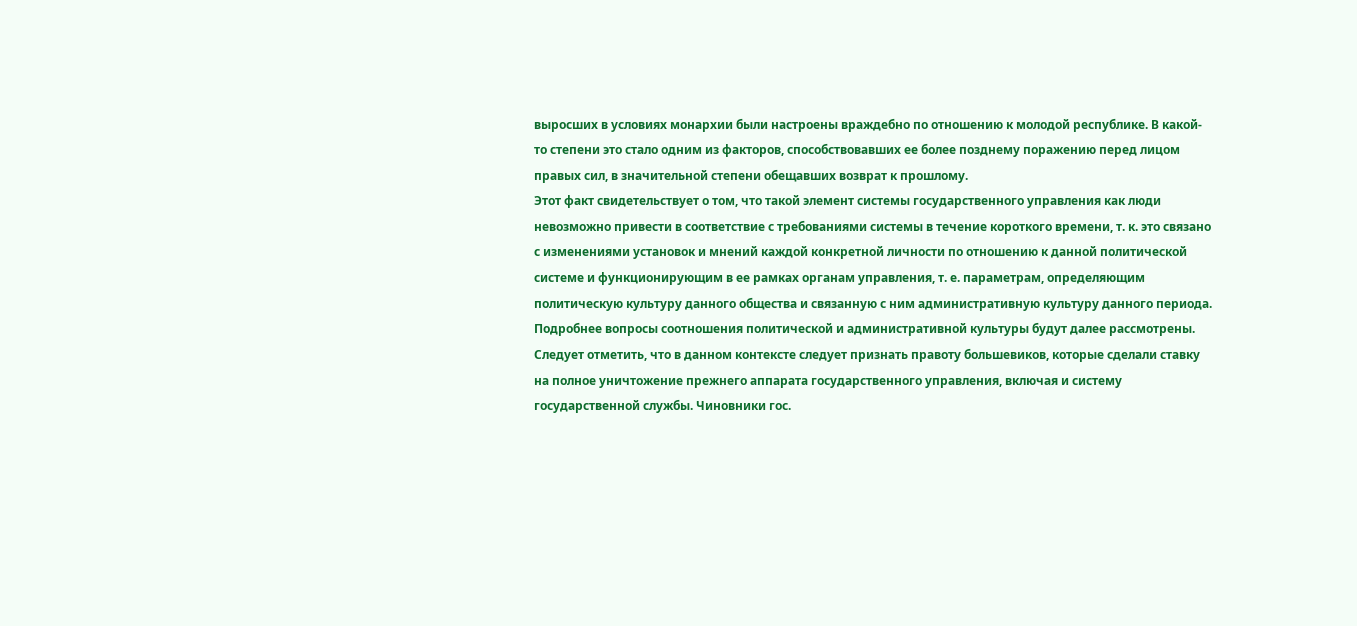выросших в условиях монархии были настроены враждебно по отношению к молодой республике. В какой-то степени это стало одним из факторов, способствовавших ее более позднему поражению перед лицом правых сил, в значительной степени обещавших возврат к прошлому.
Этот факт свидетельствует о том, что такой элемент системы государственного управления как люди невозможно привести в соответствие с требованиями системы в течение короткого времени, т. к. это связано с изменениями установок и мнений каждой конкретной личности по отношению к данной политической системе и функционирующим в ее рамках органам управления, т. е. параметрам, определяющим политическую культуру данного общества и связанную с ним административную культуру данного периода. Подробнее вопросы соотношения политической и административной культуры будут далее рассмотрены. Следует отметить, что в данном контексте следует признать правоту большевиков, которые сделали ставку на полное уничтожение прежнего аппарата государственного управления, включая и систему государственной службы. Чиновники гос.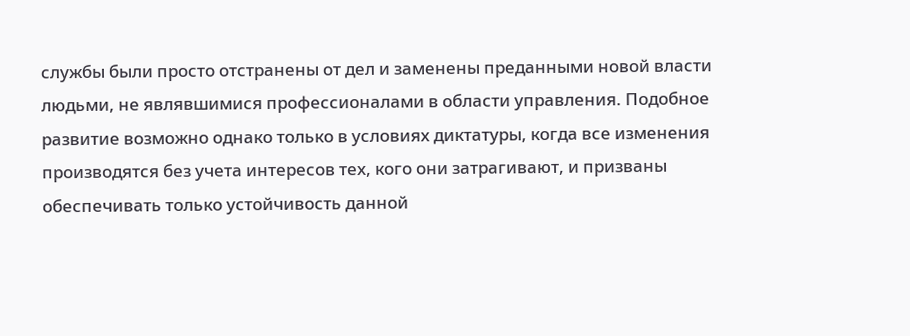службы были просто отстранены от дел и заменены преданными новой власти людьми, не являвшимися профессионалами в области управления. Подобное развитие возможно однако только в условиях диктатуры, когда все изменения производятся без учета интересов тех, кого они затрагивают, и призваны обеспечивать только устойчивость данной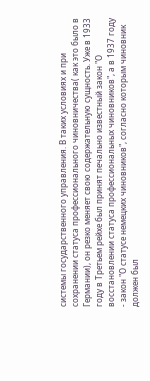системы государственного управления. В таких условиях и при сохранении статуса профессионального чиновничества( как это было в Германии), он резко меняет свою содержательную сущность. Уже в 1933 году в Третьем рейхе был принят печально известный закон "О восстановлении статуса профессиональных чиновников", а в 1937 году - закон "О статусе немецких чиновников", согласно которым чиновник должен был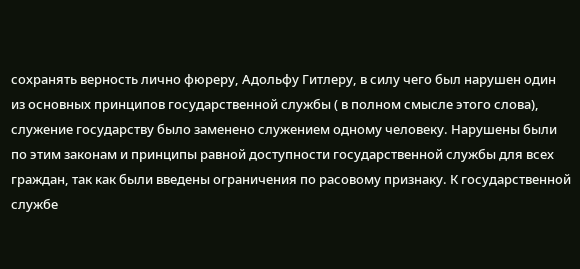сохранять верность лично фюреру, Адольфу Гитлеру, в силу чего был нарушен один из основных принципов государственной службы ( в полном смысле этого слова), служение государству было заменено служением одному человеку. Нарушены были по этим законам и принципы равной доступности государственной службы для всех граждан, так как были введены ограничения по расовому признаку. К государственной службе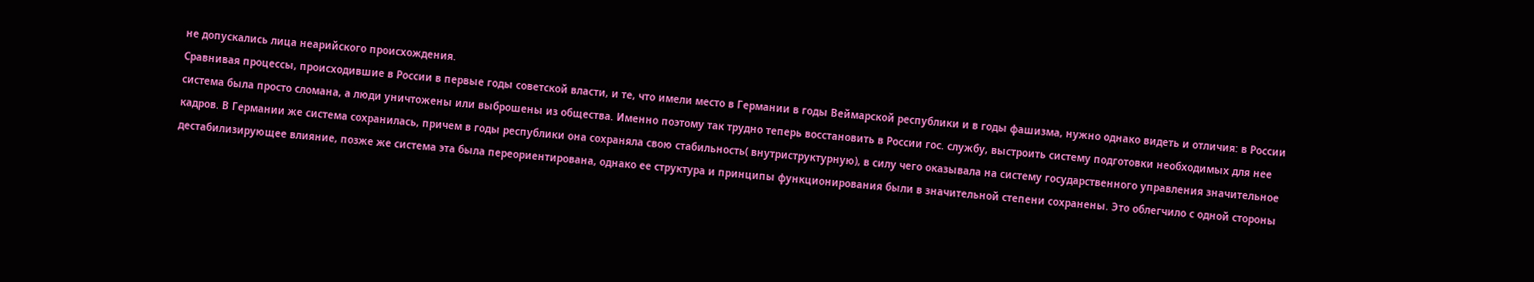не допускались лица неарийского происхождения.
Сравнивая процессы, происходившие в России в первые годы советской власти, и те, что имели место в Германии в годы Веймарской республики и в годы фашизма, нужно однако видеть и отличия: в России система была просто сломана, а люди уничтожены или выброшены из общества. Именно поэтому так трудно теперь восстановить в России гос. службу, выстроить систему подготовки необходимых для нее кадров. В Германии же система сохранилась, причем в годы республики она сохраняла свою стабильность( внутриструктурную), в силу чего оказывала на систему государственного управления значительное дестабилизирующее влияние, позже же система эта была переориентирована, однако ее структура и принципы функционирования были в значительной степени сохранены. Это облегчило с одной стороны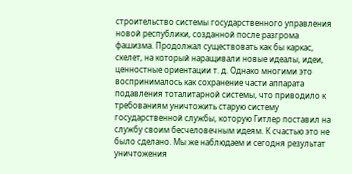строительство системы государственного управления новой республики, созданной после разгрома фашизма. Продолжал существовать как бы каркас, скелет, на который наращивали новые идеалы, идеи, ценностные ориентации т. д. Однако многими это воспринималось как сохранение части аппарата подавления тоталитарной системы, что приводило к требованиям уничтожить старую систему государственной службы, которую Гитлер поставил на службу своим бесчеловечным идеям. К счастью это не было сделано. Мы же наблюдаем и сегодня результат уничтожения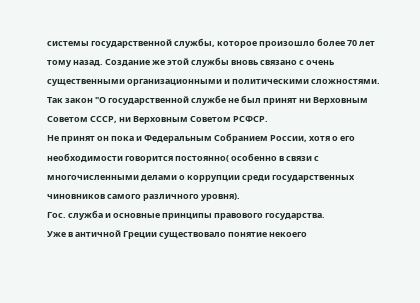системы государственной службы, которое произошло более 70 лет тому назад. Создание же этой службы вновь связано с очень существенными организационными и политическими сложностями. Так закон "О государственной службе не был принят ни Верховным Советом СССР, ни Верховным Советом РСФСР.
Не принят он пока и Федеральным Собранием России, хотя о его необходимости говорится постоянно( особенно в связи с многочисленными делами о коррупции среди государственных чиновников самого различного уровня).
Гос. служба и основные принципы правового государства.
Уже в античной Греции существовало понятие некоего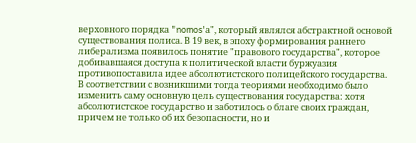верховного порядка "nomos'а", который являлся абстрактной основой существования полиса. В 19 век, в эпоху формирования раннего либерализма появилось понятие "правового государства", которое добивавшаяся доступа к политической власти буржуазия противопоставила идее абсолютистского полицейского государства. В соответствии с возникшими тогда теориями необходимо было изменить саму основную цель существования государства: хотя абсолютистское государство и заботилось о благе своих граждан, причем не только об их безопасности, но и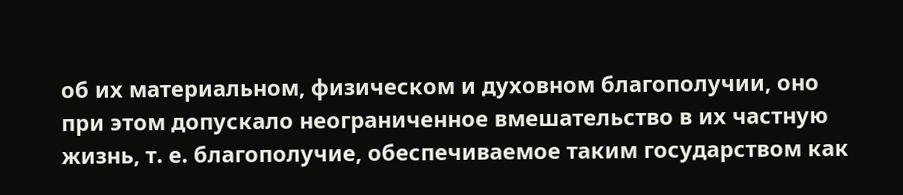об их материальном, физическом и духовном благополучии, оно при этом допускало неограниченное вмешательство в их частную жизнь, т. е. благополучие, обеспечиваемое таким государством как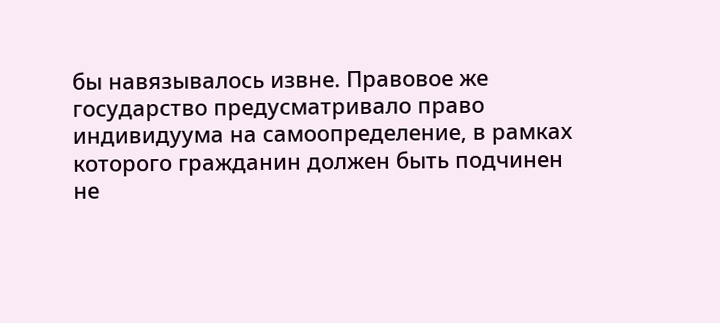бы навязывалось извне. Правовое же государство предусматривало право индивидуума на самоопределение, в рамках которого гражданин должен быть подчинен не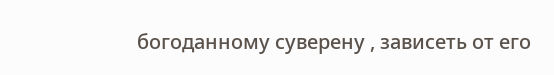богоданному суверену , зависеть от его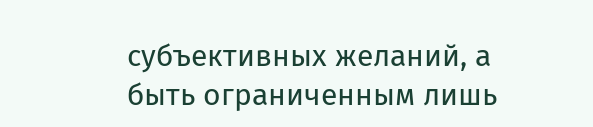субъективных желаний, а быть ограниченным лишь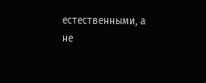естественными, а не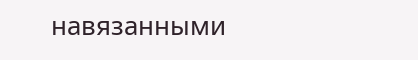навязанными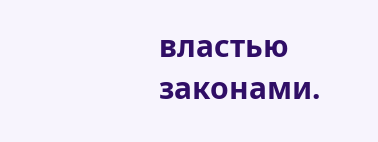властью законами.